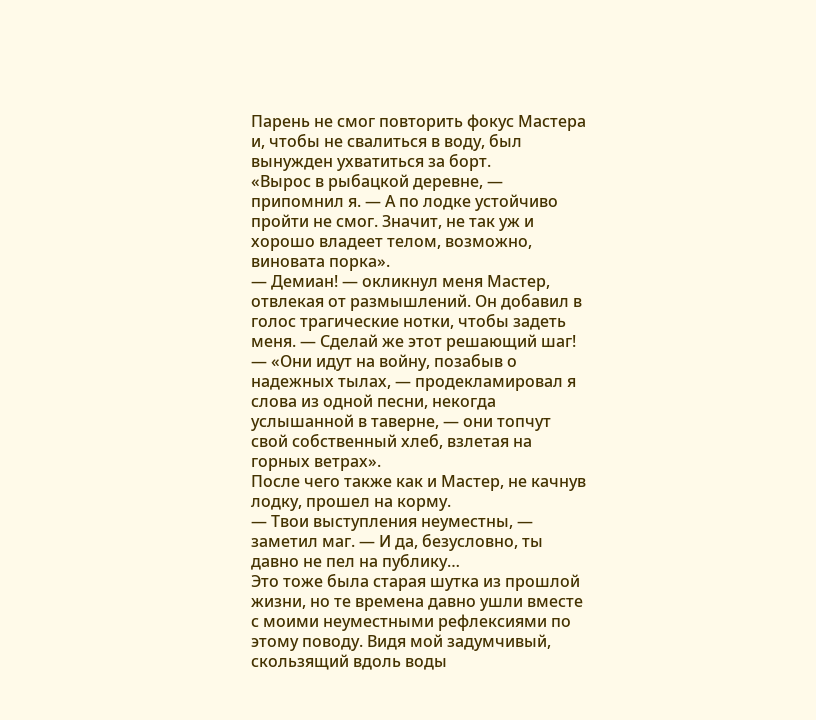Парень не смог повторить фокус Мастера и, чтобы не свалиться в воду, был вынужден ухватиться за борт.
«Вырос в рыбацкой деревне, — припомнил я. — А по лодке устойчиво пройти не смог. Значит, не так уж и хорошо владеет телом, возможно, виновата порка».
— Демиан! — окликнул меня Мастер, отвлекая от размышлений. Он добавил в голос трагические нотки, чтобы задеть меня. — Сделай же этот решающий шаг!
— «Они идут на войну, позабыв о надежных тылах, — продекламировал я слова из одной песни, некогда услышанной в таверне, — они топчут свой собственный хлеб, взлетая на горных ветрах».
После чего также как и Мастер, не качнув лодку, прошел на корму.
— Твои выступления неуместны, — заметил маг. — И да, безусловно, ты давно не пел на публику…
Это тоже была старая шутка из прошлой жизни, но те времена давно ушли вместе с моими неуместными рефлексиями по этому поводу. Видя мой задумчивый, скользящий вдоль воды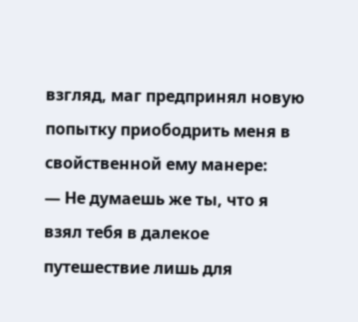взгляд, маг предпринял новую попытку приободрить меня в свойственной ему манере:
— Не думаешь же ты, что я взял тебя в далекое путешествие лишь для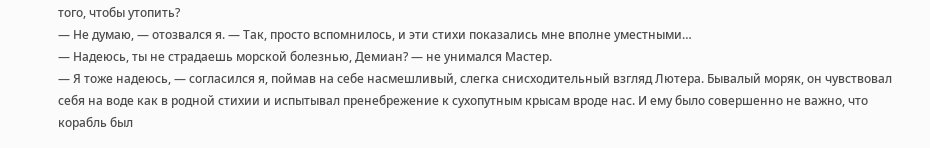того, чтобы утопить?
— Не думаю, — отозвался я. — Так, просто вспомнилось, и эти стихи показались мне вполне уместными…
— Надеюсь, ты не страдаешь морской болезнью, Демиан? — не унимался Мастер.
— Я тоже надеюсь, — согласился я, поймав на себе насмешливый, слегка снисходительный взгляд Лютера. Бывалый моряк, он чувствовал себя на воде как в родной стихии и испытывал пренебрежение к сухопутным крысам вроде нас. И ему было совершенно не важно, что корабль был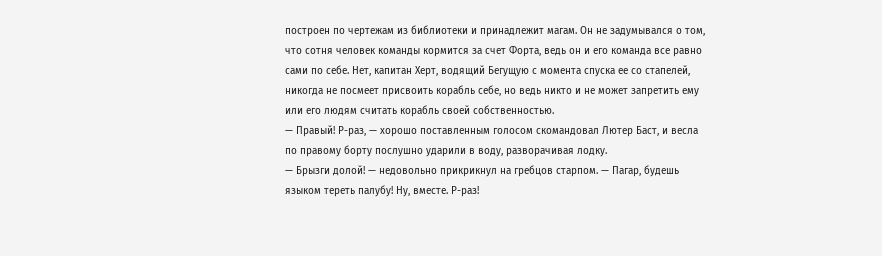построен по чертежам из библиотеки и принадлежит магам. Он не задумывался о том, что сотня человек команды кормится за счет Форта, ведь он и его команда все равно сами по себе. Нет, капитан Херт, водящий Бегущую с момента спуска ее со стапелей, никогда не посмеет присвоить корабль себе, но ведь никто и не может запретить ему или его людям считать корабль своей собственностью.
— Правый! Р-раз, — хорошо поставленным голосом скомандовал Лютер Баст, и весла по правому борту послушно ударили в воду, разворачивая лодку.
— Брызги долой! — недовольно прикрикнул на гребцов старпом. — Пагар, будешь языком тереть палубу! Ну, вместе. Р-раз!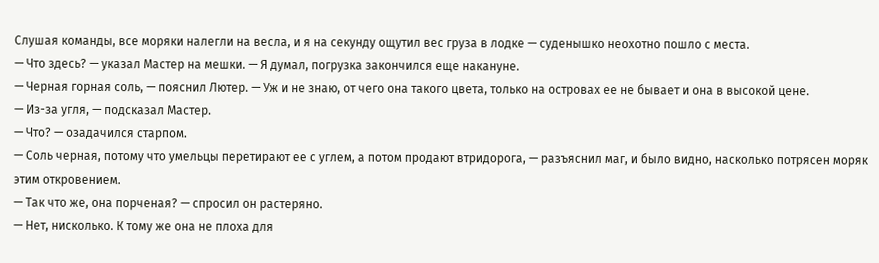Слушая команды, все моряки налегли на весла, и я на секунду ощутил вес груза в лодке — суденышко неохотно пошло с места.
— Что здесь? — указал Мастер на мешки. — Я думал, погрузка закончился еще накануне.
— Черная горная соль, — пояснил Лютер. — Уж и не знаю, от чего она такого цвета, только на островах ее не бывает и она в высокой цене.
— Из-за угля, — подсказал Мастер.
— Что? — озадачился старпом.
— Соль черная, потому что умельцы перетирают ее с углем, а потом продают втридорога, — разъяснил маг, и было видно, насколько потрясен моряк этим откровением.
— Так что же, она порченая? — спросил он растеряно.
— Нет, нисколько. К тому же она не плоха для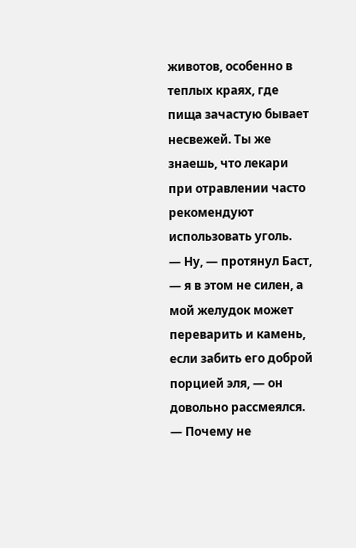животов, особенно в теплых краях, где пища зачастую бывает несвежей. Ты же знаешь, что лекари при отравлении часто рекомендуют использовать уголь.
— Ну, — протянул Баст, — я в этом не силен, а мой желудок может переварить и камень, если забить его доброй порцией эля, — он довольно рассмеялся.
— Почему не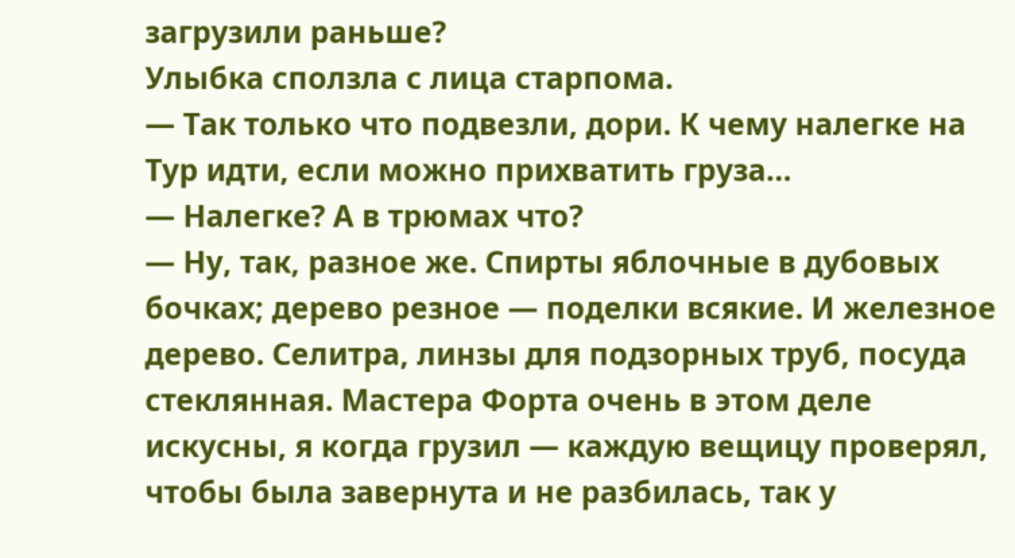загрузили раньше?
Улыбка сползла с лица старпома.
— Так только что подвезли, дори. К чему налегке на Тур идти, если можно прихватить груза…
— Налегке? А в трюмах что?
— Ну, так, разное же. Спирты яблочные в дубовых бочках; дерево резное — поделки всякие. И железное дерево. Селитра, линзы для подзорных труб, посуда стеклянная. Мастера Форта очень в этом деле искусны, я когда грузил — каждую вещицу проверял, чтобы была завернута и не разбилась, так у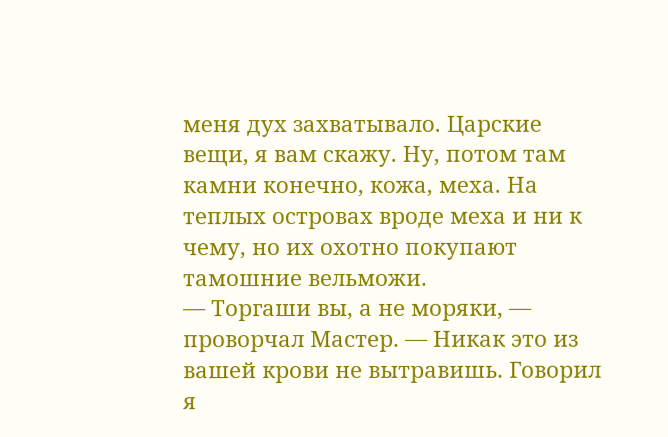меня дух захватывало. Царские вещи, я вам скажу. Ну, потом там камни конечно, кожа, меха. На теплых островах вроде меха и ни к чему, но их охотно покупают тамошние вельможи.
— Торгаши вы, а не моряки, — проворчал Мастер. — Никак это из вашей крови не вытравишь. Говорил я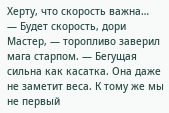Херту, что скорость важна…
— Будет скорость, дори Мастер, — торопливо заверил мага старпом. — Бегущая сильна как касатка. Она даже не заметит веса. К тому же мы не первый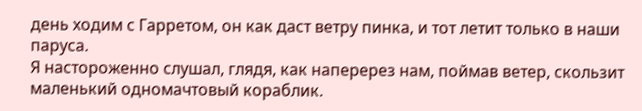день ходим с Гарретом, он как даст ветру пинка, и тот летит только в наши паруса.
Я настороженно слушал, глядя, как наперерез нам, поймав ветер, скользит маленький одномачтовый кораблик.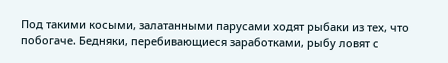Под такими косыми, залатанными парусами ходят рыбаки из тех, что побогаче. Бедняки, перебивающиеся заработками, рыбу ловят с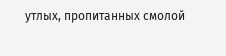утлых, пропитанных смолой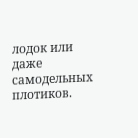лодок или даже самодельных плотиков.